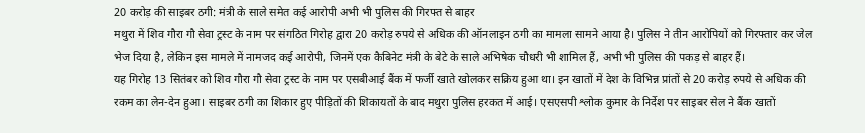20 करोड़ की साइबर ठगी: मंत्री के साले समेत कई आरोपी अभी भी पुलिस की गिरफ्त से बाहर
मथुरा में शिव गौरा गौ सेवा ट्रस्ट के नाम पर संगठित गिरोह द्वारा 20 करोड़ रुपये से अधिक की ऑनलाइन ठगी का मामला सामने आया है। पुलिस ने तीन आरोपियों को गिरफ्तार कर जेल भेज दिया है, लेकिन इस मामले में नामजद कई आरोपी, जिनमें एक कैबिनेट मंत्री के बेटे के साले अभिषेक चौधरी भी शामिल हैं, अभी भी पुलिस की पकड़ से बाहर हैं।
यह गिरोह 13 सितंबर को शिव गौरा गौ सेवा ट्रस्ट के नाम पर एसबीआई बैंक में फर्जी खाते खोलकर सक्रिय हुआ था। इन खातों में देश के विभिन्न प्रांतों से 20 करोड़ रुपये से अधिक की रकम का लेन-देन हुआ। साइबर ठगी का शिकार हुए पीड़ितों की शिकायतों के बाद मथुरा पुलिस हरकत में आई। एसएसपी श्लोक कुमार के निर्देश पर साइबर सेल ने बैंक खातों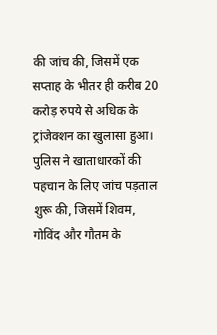की जांच की, जिसमें एक सप्ताह के भीतर ही करीब 20 करोड़ रुपये से अधिक के ट्रांजेक्शन का खुलासा हुआ।
पुलिस ने खाताधारकों की पहचान के लिए जांच पड़ताल शुरू की, जिसमें शिवम, गोविंद और गौतम के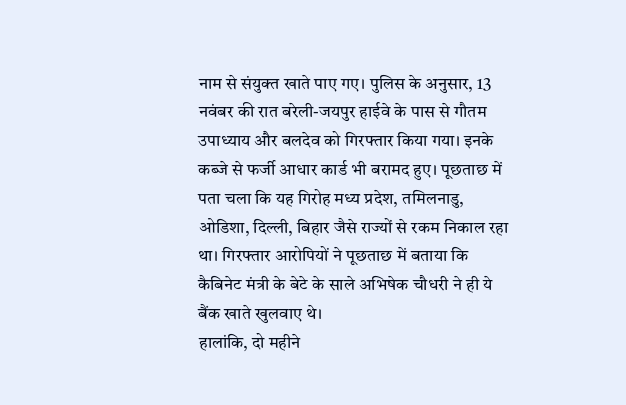नाम से संयुक्त खाते पाए गए। पुलिस के अनुसार, 13 नवंबर की रात बरेली-जयपुर हाईवे के पास से गौतम उपाध्याय और बलदेव को गिरफ्तार किया गया। इनके कब्जे से फर्जी आधार कार्ड भी बरामद हुए। पूछताछ में पता चला कि यह गिरोह मध्य प्रदेश, तमिलनाडु, ओडिशा, दिल्ली, बिहार जैसे राज्यों से रकम निकाल रहा था। गिरफ्तार आरोपियों ने पूछताछ में बताया कि कैबिनेट मंत्री के बेटे के साले अभिषेक चौधरी ने ही ये बैंक खाते खुलवाए थे।
हालांकि, दो महीने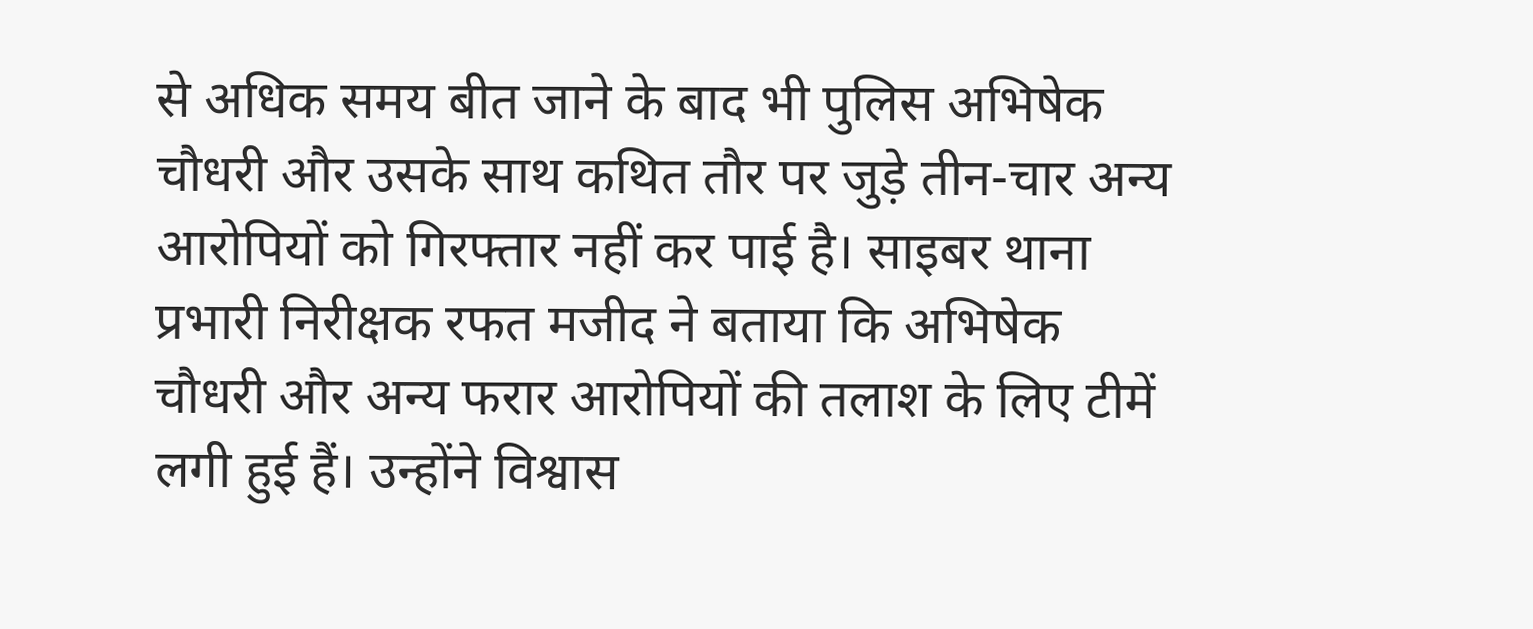से अधिक समय बीत जाने के बाद भी पुलिस अभिषेक चौधरी और उसके साथ कथित तौर पर जुड़े तीन-चार अन्य आरोपियों को गिरफ्तार नहीं कर पाई है। साइबर थाना प्रभारी निरीक्षक रफत मजीद ने बताया कि अभिषेक चौधरी और अन्य फरार आरोपियों की तलाश के लिए टीमें लगी हुई हैं। उन्होंने विश्वास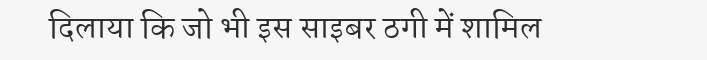दिलाया कि जो भी इस साइबर ठगी में शामिल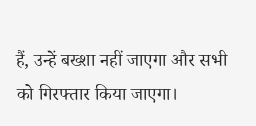हैं, उन्हें बख्शा नहीं जाएगा और सभी को गिरफ्तार किया जाएगा।